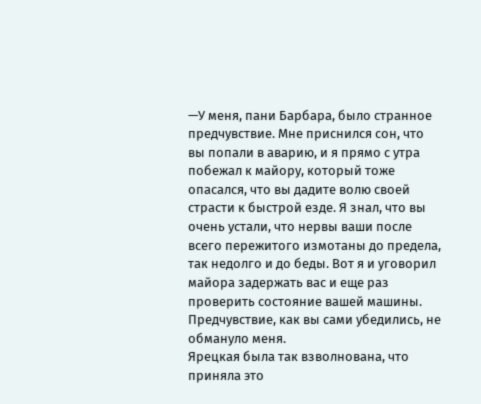—У меня, пани Барбара, было странное предчувствие. Мне приснился сон, что вы попали в аварию, и я прямо с утра побежал к майору, который тоже опасался, что вы дадите волю своей страсти к быстрой езде. Я знал, что вы очень устали, что нервы ваши после всего пережитого измотаны до предела, так недолго и до беды. Вот я и уговорил майора задержать вас и еще раз проверить состояние вашей машины. Предчувствие, как вы сами убедились, не обмануло меня.
Ярецкая была так взволнована, что приняла это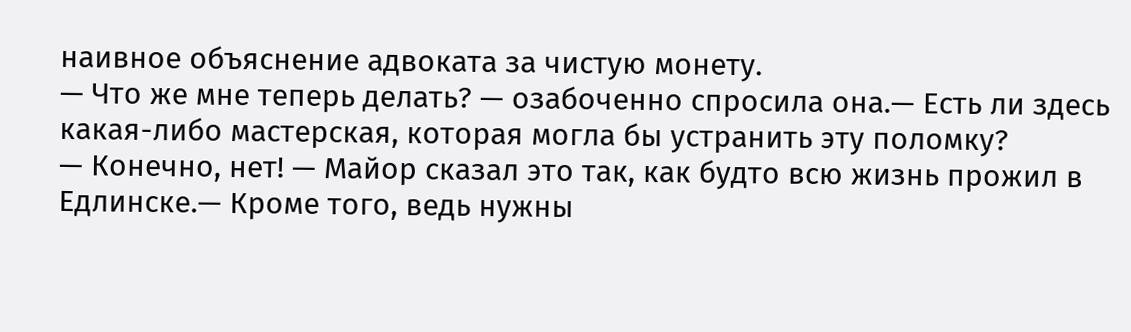наивное объяснение адвоката за чистую монету.
— Что же мне теперь делать? — озабоченно спросила она.— Есть ли здесь какая-либо мастерская, которая могла бы устранить эту поломку?
— Конечно, нет! — Майор сказал это так, как будто всю жизнь прожил в Едлинске.— Кроме того, ведь нужны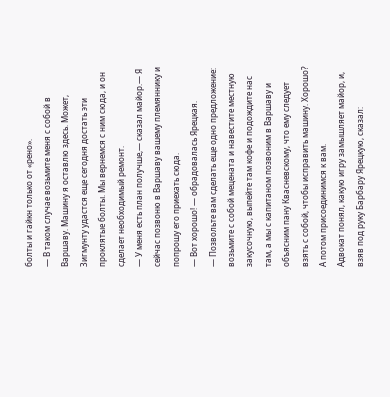болты и гайкн только от «рено».
— В таком случае возьмите меня с собой в Варшаву. Машину я оставлю здесь. Может, Зигмунту удастся еще сегодня достать эти проклятые болты. Мы вернемся с ним сюда, и он сделает необходимый ремонт.
— У меня есть план получше,— сказал майор.— Я сейчас позвоню в Варшаву вашему племяннику и попрошу его приехать сюда.
— Вот хорошо! — обрадовалась Ярецкая.
— Позвольте вам сделать еще одно предложение: возьмите с собой мецената и навестите местную закусочную, выпейте там кофе и подождите нас там, а мы с капитаном позвоним в Варшаву и объясним пану Квасневскому, что ему следует взять с собой, чтобы исправить машину. Хорошо? А потом присоединимся к вам.
Адвокат понял, какую игру замышляет майор, и, взяв под руку Барбару Ярецкую, сказал: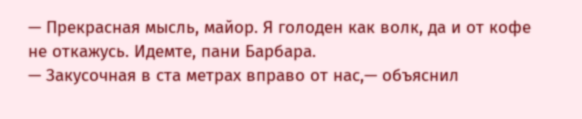— Прекрасная мысль, майор. Я голоден как волк, да и от кофе не откажусь. Идемте, пани Барбара.
— Закусочная в ста метрах вправо от нас,— объяснил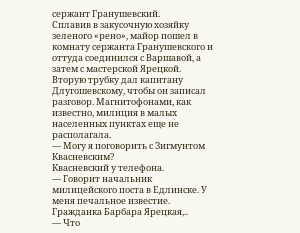сержант Гранушевский.
Сплавив в закусочную хозяйку зеленого «рено», майор пошел в комнату сержанта Гранушевского и оттуда соединился с Варшавой, а затем с мастерской Ярецкой. Вторую трубку дал капитану Длугошевскому, чтобы он записал разговор. Магнитофонами, как известно, милиция в малых населенных пунктах еще не располагала.
— Могу я поговорить с Зигмунтом Квасневским?
Квасневский у телефона.
— Говорит начальник милицейского поста в Едлинске. У меня печальное известие. Гражданка Барбара Ярецкая,..
— Что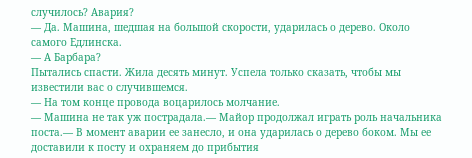случилось? Авария?
— Да. Машина, шедшая на большой скорости, ударилась о дерево. Около самого Едлинска.
— А Барбара?
Пытались спасти. Жила десять минут. Успела только сказать, чтобы мы известили вас о случившемся.
— На том конце провода воцарилось молчание.
— Машина не так уж пострадала.— Майор продолжал играть роль начальника поста.— В момент аварии ее занесло, и она ударилась о дерево боком. Мы ее доставили к посту и охраняем до прибытия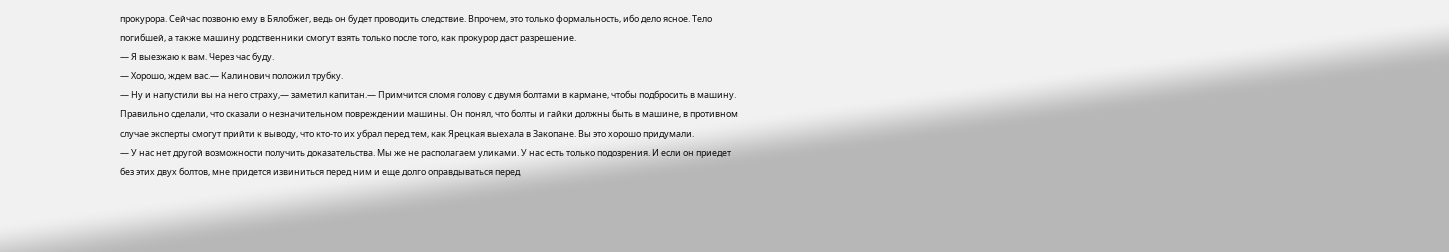прокурора. Сейчас позвоню ему в Бялобжег, ведь он будет проводить следствие. Впрочем, это только формальность, ибо дело ясное. Тело погибшей, а также машину родственники смогут взять только после того, как прокурор даст разрешение.
— Я выезжаю к вам. Через час буду.
— Хорошо, ждем вас.— Калинович положил трубку.
— Ну и напустили вы на него страху,— заметил капитан.— Примчится сломя голову с двумя болтами в кармане, чтобы подбросить в машину. Правильно сделали, что сказали о незначительном повреждении машины. Он понял, что болты и гайки должны быть в машине, в противном случае эксперты смогут прийти к выводу, что кто-то их убрал перед тем, как Ярецкая выехала в Закопане. Вы это хорошо придумали.
— У нас нет другой возможности получить доказательства. Мы же не располагаем уликами. У нас есть только подозрения. И если он приедет без этих двух болтов, мне придется извиниться перед ним и еще долго оправдываться перед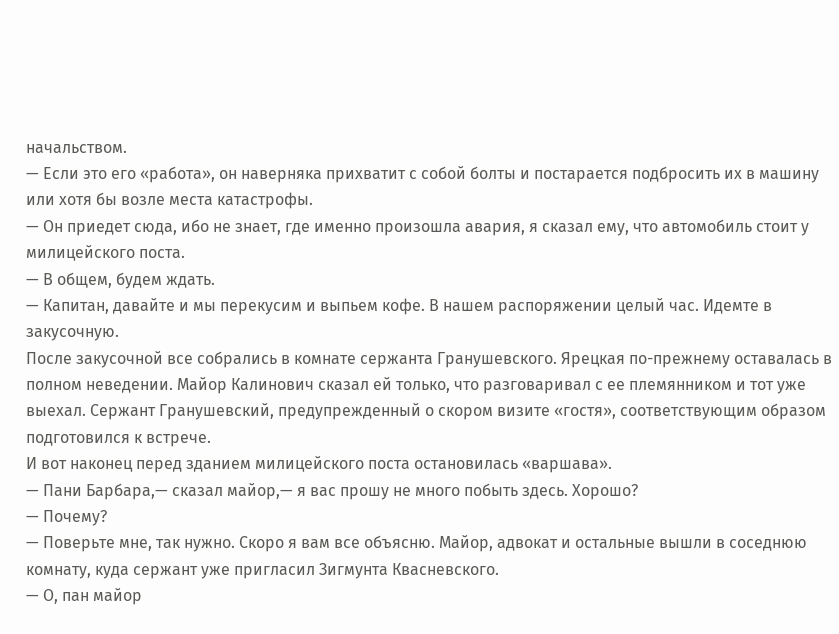начальством.
— Если это его «работа», он наверняка прихватит с собой болты и постарается подбросить их в машину или хотя бы возле места катастрофы.
— Он приедет сюда, ибо не знает, где именно произошла авария, я сказал ему, что автомобиль стоит у милицейского поста.
— В общем, будем ждать.
— Капитан, давайте и мы перекусим и выпьем кофе. В нашем распоряжении целый час. Идемте в закусочную.
После закусочной все собрались в комнате сержанта Гранушевского. Ярецкая по-прежнему оставалась в полном неведении. Майор Калинович сказал ей только, что разговаривал с ее племянником и тот уже выехал. Сержант Гранушевский, предупрежденный о скором визите «гостя», соответствующим образом подготовился к встрече.
И вот наконец перед зданием милицейского поста остановилась «варшава».
— Пани Барбара,— сказал майор,— я вас прошу не много побыть здесь. Хорошо?
— Почему?
— Поверьте мне, так нужно. Скоро я вам все объясню. Майор, адвокат и остальные вышли в соседнюю комнату, куда сержант уже пригласил Зигмунта Квасневского.
— О, пан майор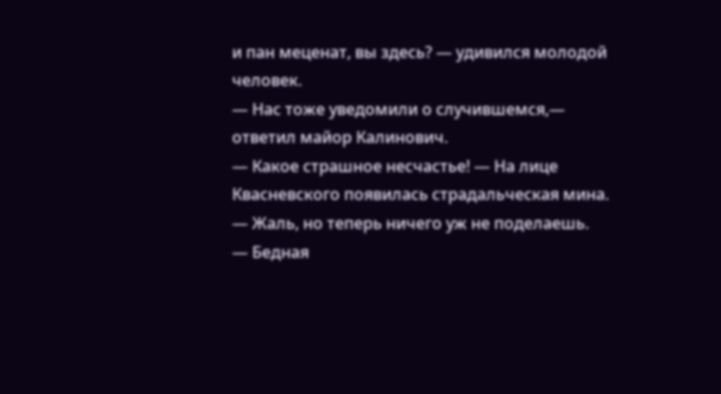и пан меценат, вы здесь? — удивился молодой человек.
— Нас тоже уведомили о случившемся,— ответил майор Калинович.
— Какое страшное несчастье! — На лице Квасневского появилась страдальческая мина.
— Жаль, но теперь ничего уж не поделаешь.
— Бедная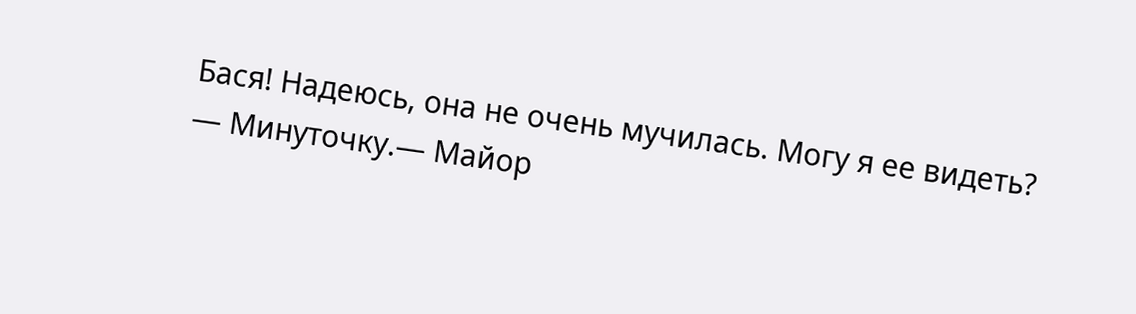Бася! Надеюсь, она не очень мучилась. Могу я ее видеть?
— Минуточку.— Майор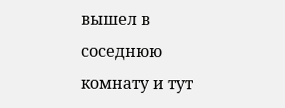вышел в соседнюю комнату и тут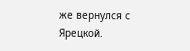же вернулся с Ярецкой.